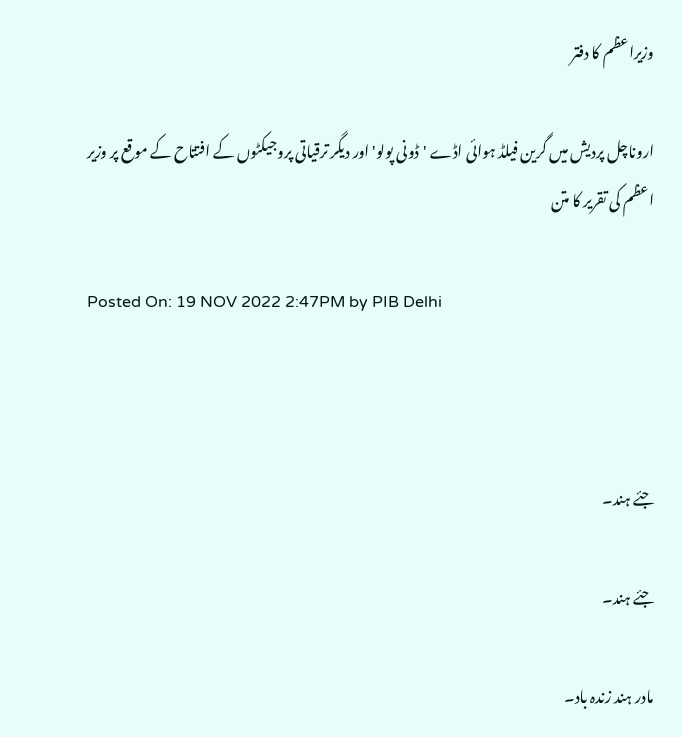وزیراعظم کا دفتر

اروناچل پردیش میں گرین فیلڈ ہوائی اڈے 'ڈونی پولو' اور دیگر ترقیاتی پروجیکٹوں کے افتتاح کے موقع پر وزیر اعظم کی تقریر کا متن

Posted On: 19 NOV 2022 2:47PM by PIB Delhi



جئے ہند۔

جئے ہند۔

مادر ہند زندہ باد۔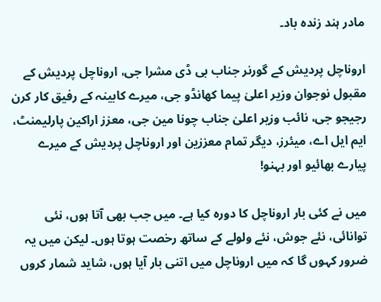مادر ہند زندہ باد۔

اروناچل پردیش کے گورنر جناب بی ڈی مشرا جی، اروناچل پردیش کے مقبول نوجوان وزیر اعلیٰ پیما کھانڈو جی، میرے کابینہ کے رفیق کار کرن رجیجو جی، نائب وزیر اعلیٰ جناب چونا مین جی، معزز اراکین پارلیمنٹ، ایم ایل اے، میئرز، دیگر تمام معززین اور اروناچل پردیش کے میرے پیارے بھائیو اور بہنو!

میں نے کئی بار اروناچل کا دورہ کیا ہے۔ میں جب بھی آتا ہوں، نئی توانائی، نئے جوش، نئے ولولے کے ساتھ رخصت ہوتا ہوں۔ لیکن میں یہ ضرور کہوں گا کہ میں اروناچل میں اتنی بار آیا ہوں، شاید شمار کروں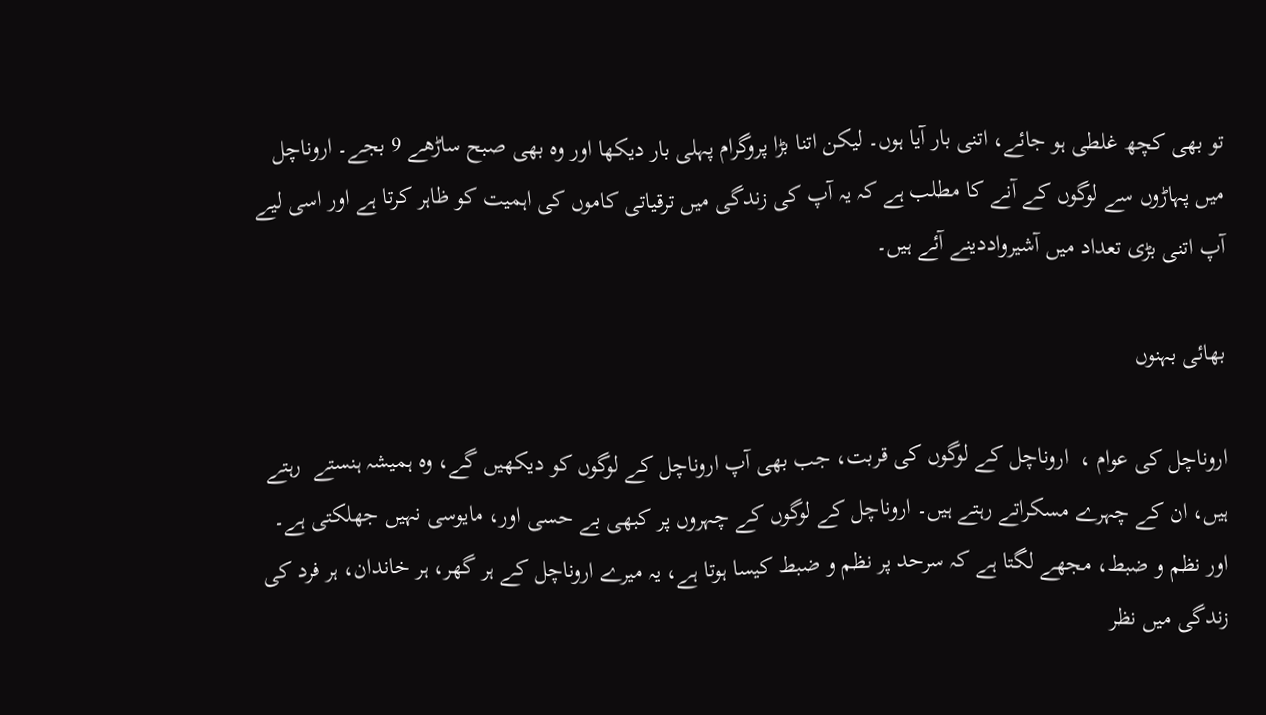تو بھی کچھ غلطی ہو جائے، اتنی بار آیا ہوں۔ لیکن اتنا بڑا پروگرام پہلی بار دیکھا اور وہ بھی صبح ساڑھے 9 بجے۔ اروناچل میں پہاڑوں سے لوگوں کے آنے کا مطلب ہے کہ یہ آپ کی زندگی میں ترقیاتی کاموں کی اہمیت کو ظاہر کرتا ہے اور اسی لیے آپ اتنی بڑی تعداد میں آشیرواددینے آئے ہیں۔

بھائی بہنوں

اروناچل کی عوام ،  اروناچل کے لوگوں کی قربت، جب بھی آپ اروناچل کے لوگوں کو دیکھیں گے، وہ ہمیشہ ہنستے  رہتے ہیں، ان کے چہرے مسکراتے رہتے ہیں۔ اروناچل کے لوگوں کے چہروں پر کبھی بے حسی اور، مایوسی نہیں جھلکتی ہے۔ اور نظم و ضبط، مجھے لگتا ہے کہ سرحد پر نظم و ضبط کیسا ہوتا ہے، یہ میرے اروناچل کے ہر گھر، ہر خاندان، ہر فرد کی زندگی میں نظر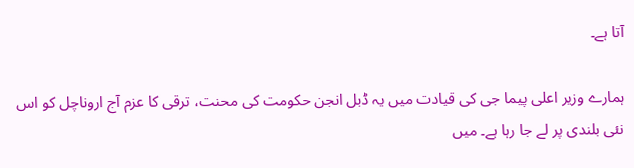آتا ہے۔

ہمارے وزیر اعلی پیما جی کی قیادت میں یہ ڈبل انجن حکومت کی محنت، ترقی کا عزم آج اروناچل کو اس نئی بلندی پر لے جا رہا ہے۔ میں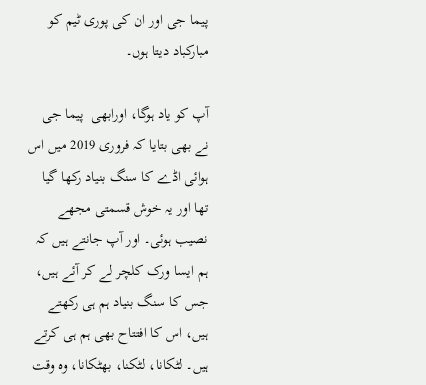پیما جی اور ان کی پوری ٹیم کو مبارکباد دیتا ہوں۔

آپ کو یاد ہوگا، اورابھی  پیما جی نے بھی بتایا کہ فروری 2019 میں اس ہوائی اڈے کا سنگ بنیاد رکھا گیا تھا اور یہ خوش قسمتی مجھے نصیب ہوئی۔ اور آپ جانتے ہیں کہ ہم ایسا ورک کلچر لے کر آئے ہیں، جس کا سنگ بنیاد ہم ہی رکھتے ہیں، اس کا افتتاح بھی ہم ہی کرتے ہیں۔ لٹکانا، لٹکنا، بھٹکانا، وہ وقت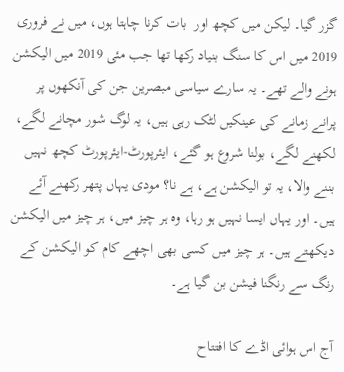گزر گیا۔ لیکن میں کچھ اور  بات کرنا چاہتا ہوں، میں نے فروری 2019 میں اس کا سنگ بنیاد رکھا تھا جب مئی 2019 میں الیکشن ہونے والے تھے۔ یہ سارے سیاسی مبصرین جن کی آنکھوں پر پرانے زمانے کی عینکیں لٹک رہی ہیں، یہ لوگ شور مچانے لگے، لکھنے لگے، بولنا شروع ہو گئے، ایئرپورٹ-ایئرپورٹ کچھ نہیں بننے والا، یہ تو الیکشن ہے، ہے نا؟ مودی یہاں پتھر رکھنے آئے ہیں۔ اور یہاں ایسا نہیں ہو رہا، وہ ہر چیز میں، ہر چیز میں الیکشن دیکھتے ہیں۔ ہر چیز میں کسی بھی اچھے کام کو الیکشن کے رنگ سے رنگنا فیشن بن گیا ہے۔

آج اس ہوائی اڈے کا افتتاح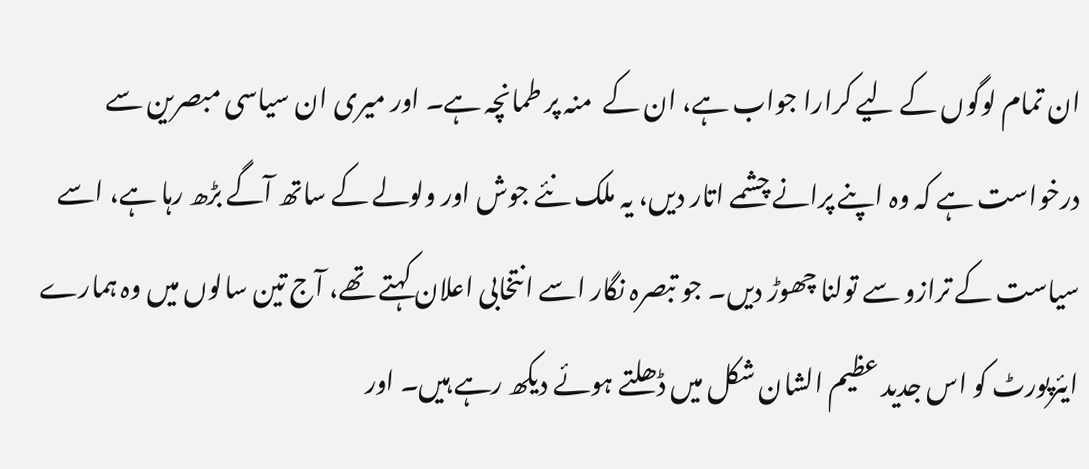ان تمام لوگوں کے لیے کرارا جواب ہے، ان کے  منہ پر طمانچہ ہے۔ اور میری ان سیاسی مبصرین سے درخواست ہے کہ وہ اپنے پرانے چشمے اتار دیں، یہ ملک نئے جوش اور ولولے کے ساتھ آگے بڑھ رہا ہے، اسے سیاست کے ترازو سے تولنا چھوڑ دیں۔ جو تبصرہ نگار اسے انتخابی اعلان کہتے تھے، آج تین سالوں میں وہ ہمارے ایئرپورٹ کو اس جدید عظیم الشان شکل میں ڈھلتے ہوئے دیکھ رہے ہیں۔ اور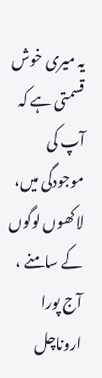یہ میری خوش قسمتی ہے کہ آپ کی موجودگی میں، لاکھوں لوگوں کے سامنے ، آج پورا اروناچل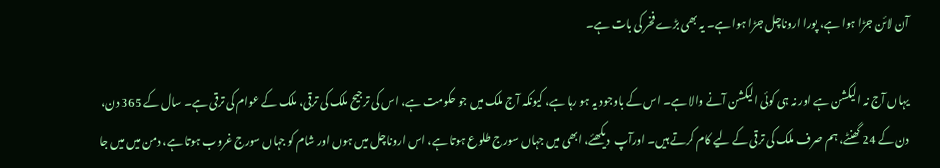آن لائن جڑا ہوا ہے، پورا اروناچل جڑا ہوا ہے۔ یہ بھی بڑے فخر کی بات ہے۔

یہاں آج نہ الیکشن ہے اور نہ ہی کوئی الیکشن آنے والا ہے۔ اس کے باوجود یہ ہو رہا ہے، کیونکہ آج ملک میں جو حکومت ہے، اس کی ترجیح ملک کی ترقی، ملک کے عوام کی ترقی ہے۔ سال کے 365 دن، دن کے 24 گھنٹے، ہم صرف ملک کی ترقی کے لیے کام کرتے ہیں۔ اورآپ  دیکھئے، ابھی میں جہاں سورج طلوع ہوتا ہے، اس اروناچل میں ہوں اور شام کو جہاں سورج غروب ہوتا ہے، دمن میں میں جا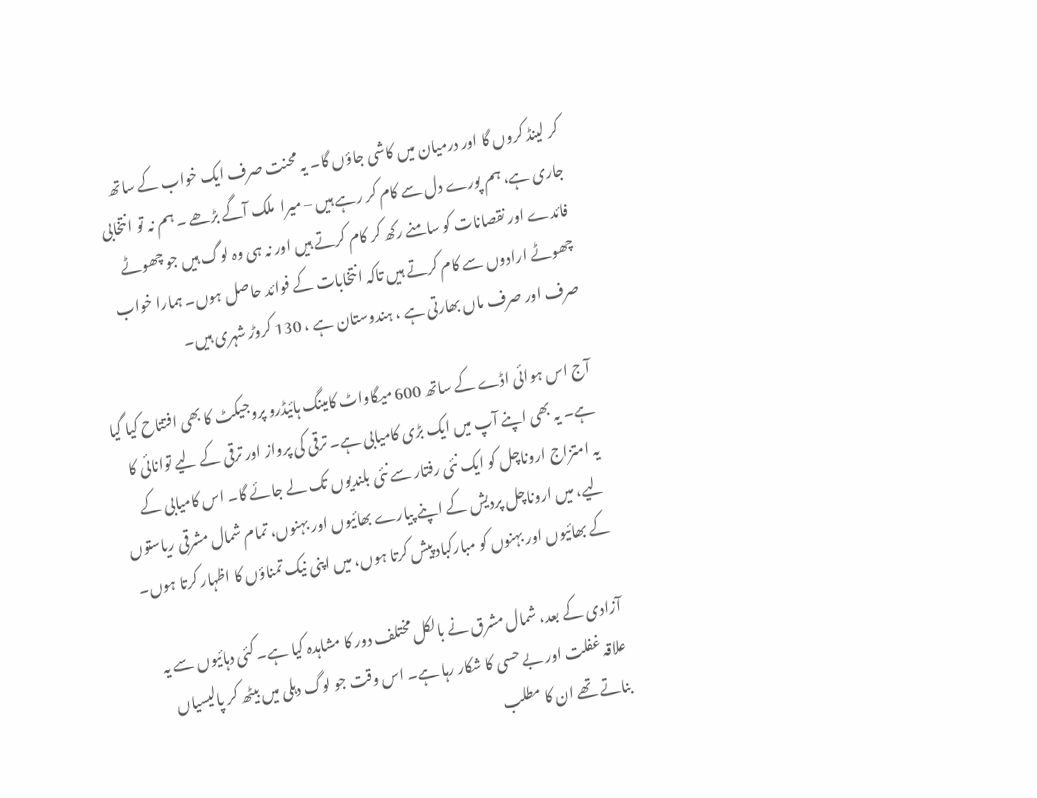کر لینڈ کروں گا اور درمیان میں کاشی جاؤں گا۔ یہ محنت صرف ایک خواب کے ساتھ جاری ہے، ہم پورے دل سے کام کر رہے ہیں – میرا  ملک آگے بڑھے ۔ ہم نہ تو انتخابی فائدے اور نقصانات کو سامنے رکھ کر کام کرتے ہیں اور نہ ہی وہ لوگ ہیں جو چھوٹے چھوٹے ارادوں سے کام کرتے ہیں تاکہ انتخابات کے فوائد حاصل ہوں۔ ہمارا خواب صرف اور صرف ماں بھارتی ہے ، ہندوستان ہے ، 130 کروڑ شہری ہیں۔

آج اس ہوائی اڈے کے ساتھ 600 میگاواٹ کامینگ ہائیڈرو پروجیکٹ کا بھی افتتاح کیا گیا ہے۔ یہ بھی اپنے آپ میں ایک بڑی کامیابی ہے۔ ترقی کی پرواز اور ترقی کے لیے توانائی کا یہ امتزاج اروناچل کو ایک نئی رفتار سے نئی بلندیوں تک لے جائے گا۔ اس کامیابی کے لیے، میں اروناچل پردیش کے اپنے پیارے بھائیوں اور بہنوں، تمام شمال مشرقی ریاستوں کے بھائیوں اور بہنوں کو مبارکباد پیش کرتا ہوں، میں اپنی نیک تمناؤں کا اظہار کرتا ہوں۔

آزادی کے بعد، شمال مشرق نے بالکل مختلف دور کا مشاہدہ کیا ہے۔ کئی دہائیوں سے یہ علاقہ غفلت اور بے حسی کا شکار رہا ہے۔ اس وقت جو لوگ دہلی میں بیٹھ کر پالیسیاں بناتے تھے ان کا مطلب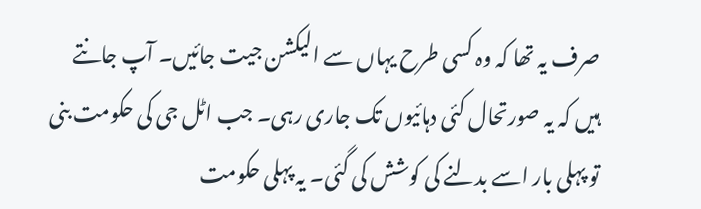صرف یہ تھا کہ وہ کسی طرح یہاں سے الیکشن جیت جائیں۔ آپ جانتے ہیں کہ یہ صورتحال کئی دہائیوں تک جاری رہی۔ جب اٹل جی کی حکومت بنی تو پہلی بار اسے بدلنے کی کوشش کی گئی۔ یہ پہلی حکومت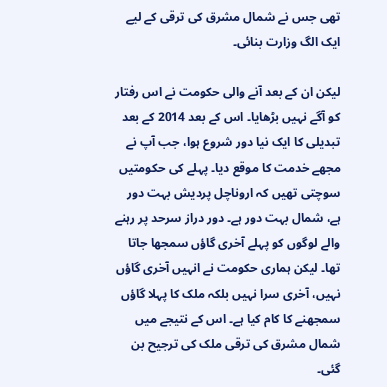تھی جس نے شمال مشرق کی ترقی کے لیے ایک الگ وزارت بنائی۔

لیکن ان کے بعد آنے والی حکومت نے اس رفتار کو آگے نہیں بڑھایا۔ اس کے بعد 2014 کے بعد تبدیلی کا ایک نیا دور شروع ہوا، جب آپ نے مجھے خدمت کا موقع دیا۔ پہلے کی حکومتیں سوچتی تھیں کہ اروناچل پردیش بہت دور ہے، شمال بہت دور ہے۔ دور دراز سرحد پر رہنے والے لوگوں کو پہلے آخری گاؤں سمجھا جاتا تھا۔ لیکن ہماری حکومت نے انہیں آخری گاؤں نہیں، آخری سرا نہیں بلکہ ملک کا پہلا گاؤں سمجھنے کا کام کیا ہے۔ اس کے نتیجے میں شمال مشرق کی ترقی ملک کی ترجیح بن گئی۔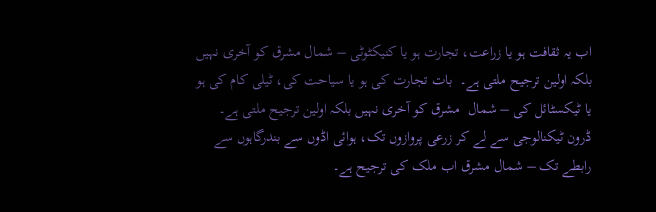اب یہ ثقافت ہو یا زراعت، تجارت ہو یا کنیکٹوٹی – شمال مشرق کو آخری نہیں بلکہ اولین ترجیح ملتی ہے۔  بات تجارت کی ہو یا سیاحت کی، ٹیلی کام کی ہو یا ٹیکسٹائل کی – شمال  مشرق کو آخری نہیں بلکہ اولین ترجیح ملتی ہے۔ ڈرون ٹیکنالوجی سے لے کر زرعی پروازوں تک، ہوائی اڈوں سے بندرگاہوں سے رابطے تک – شمال مشرق اب ملک کی ترجیح ہے۔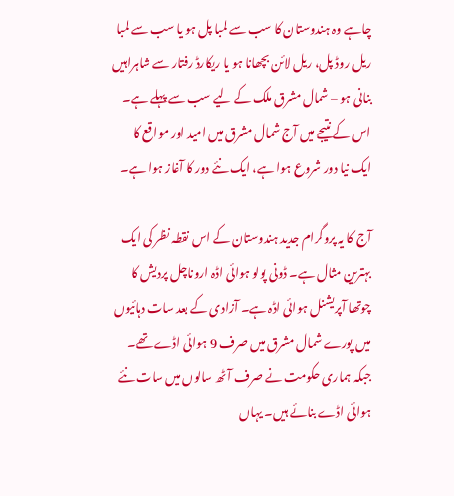چاہے وہ ہندوستان کا سب سے لمبا پل ہو یا سب سے لمبا ریل روڈ پل، ریل لائن بچھانا ہو یا ریکارڈ رفتار سے شاہراہیں بنانی ہو – شمال مشرق ملک کے لیے سب سے پہلے ہے۔ اس کے نتیجے میں آج شمال مشرق میں امید اور مواقع کا ایک نیا دور شروع ہوا ہے، ایک نئے دور کا آغاز ہوا ہے۔

آج کا یہ پروگرام جدید ہندوستان کے اس نقطہ نظر کی ایک بہترین مثال ہے۔ ڈونی پولو ہوائی اڈہ اروناچل پردیش کا چوتھا آپریشنل ہوائی اڈہ ہے۔ آزادی کے بعد سات دہائیوں میں پورے شمال مشرق میں صرف 9 ہوائی اڈے تھے۔ جبکہ ہماری حکومت نے صرف آٹھ سالوں میں سات نئے ہوائی اڈے بنائے ہیں۔ یہاں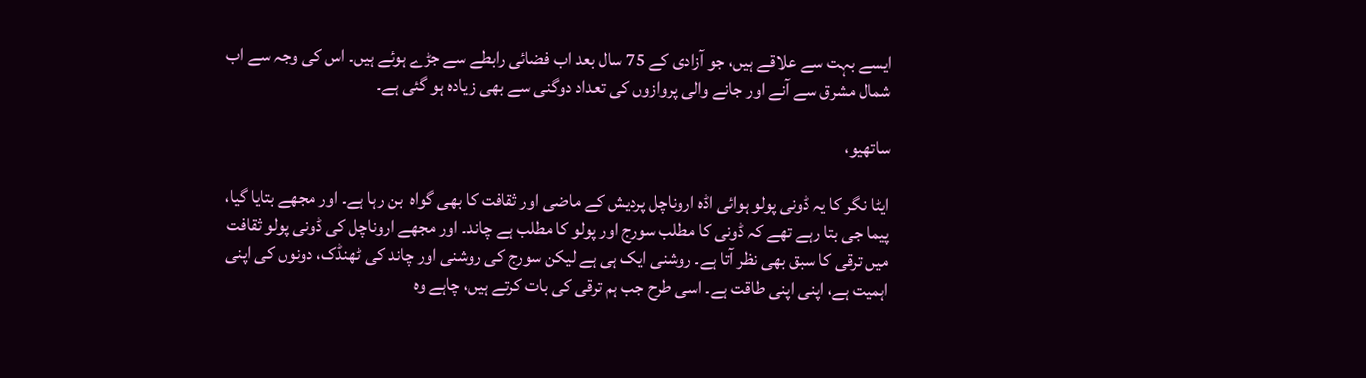ایسے بہت سے علاقے ہیں، جو آزادی کے 75 سال بعد اب فضائی رابطے سے جڑے ہوئے ہیں۔ اس کی وجہ سے اب شمال مشرق سے آنے اور جانے والی پروازوں کی تعداد دوگنی سے بھی زیادہ ہو گئی ہے۔

ساتھیو،

ایٹا نگر کا یہ ڈونی پولو ہوائی اڈہ اروناچل پردیش کے ماضی اور ثقافت کا بھی گواہ  بن رہا ہے۔ اور مجھے بتایا گیا، پیما جی بتا رہے تھے کہ ڈونی کا مطلب سورج اور پولو کا مطلب ہے چاند۔ اور مجھے اروناچل کی ڈونی پولو ثقافت میں ترقی کا سبق بھی نظر آتا ہے۔ روشنی ایک ہی ہے لیکن سورج کی روشنی اور چاند کی ٹھنڈک، دونوں کی اپنی اہمیت ہے، اپنی اپنی طاقت ہے۔ اسی طرح جب ہم ترقی کی بات کرتے ہیں، چاہے وہ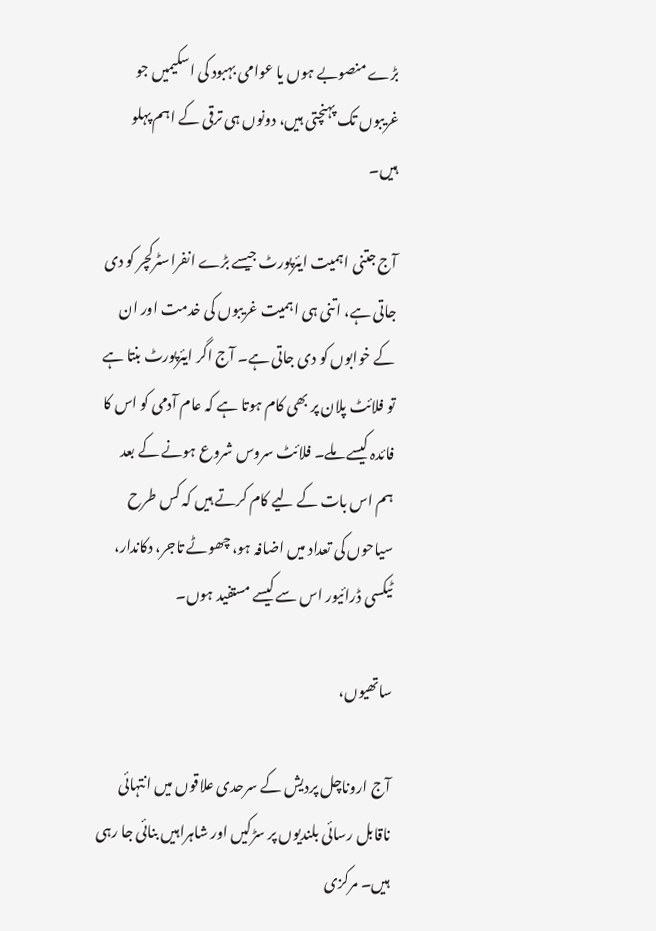بڑے منصوبے ہوں یا عوامی بہبود کی اسکیمیں جو غریبوں تک پہنچتی ہیں، دونوں ہی ترقی کے اہم پہلو ہیں۔

آج جتنی اہمیت ایئرپورٹ جیسے بڑے انفراسٹرکچر کو دی جاتی ہے، اتنی ہی اہمیت غریبوں کی خدمت اور ان کے خوابوں کو دی جاتی ہے۔ آج اگر ایئرپورٹ بنتا ہے تو فلائٹ پلان پر بھی کام ہوتا ہے کہ عام آدمی کو اس کا فائدہ کیسے ملے۔ فلائٹ سروس شروع ہونے کے بعد ہم اس بات کے لیے کام کرتے ہیں کہ کس طرح سیاحوں کی تعداد میں اضافہ ہو، چھوٹے تاجر، دکاندار، ٹیکسی ڈرائیور اس سے کیسے مستفید ہوں۔

ساتھیوں،

آج اروناچل پردیش کے سرحدی علاقوں میں انتہائی ناقابل رسائی بلندیوں پر سڑکیں اور شاہراہیں بنائی جا رہی ہیں۔ مرکزی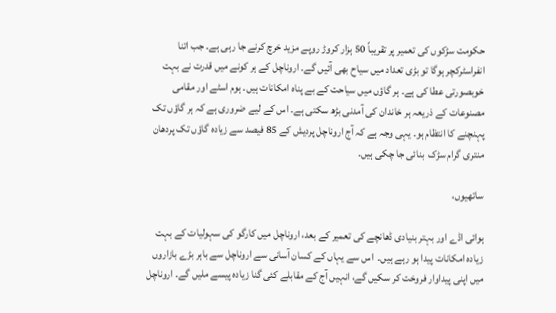حکومت سڑکوں کی تعمیر پر تقریباً 50 ہزار کروڑ روپے مزید خرچ کرنے جا رہی ہے۔ جب اتنا انفراسٹرکچر ہوگا تو بڑی تعداد میں سیاح بھی آئیں گے۔ اروناچل کے ہر کونے میں قدرت نے بہت خوبصورتی عطا کی ہے۔ ہر گاؤں میں سیاحت کے بے پناہ امکانات ہیں۔ ہوم اسٹے اور مقامی مصنوعات کے ذریعہ ہر خاندان کی آمدنی بڑھ سکتی ہے۔ اس کے لیے ضروری ہے کہ ہر گاؤں تک پہنچنے کا انتظام ہو۔ یہی وجہ ہے کہ آج اروناچل پردیش کے 85 فیصد سے زیادہ گاؤں تک پردھان منتری گرام سڑک  بنائی جا چکی ہیں۔

ساتھیوں،

ہوائی اڈے اور بہتر بنیادی ڈھانچے کی تعمیر کے بعد، اروناچل میں کارگو کی سہولیات کے بہت زیادہ امکانات پیدا ہو رہے ہیں۔  اس سے یہاں کے کسان آسانی سے اروناچل سے باہر بڑے بازاروں میں اپنی پیداوار فروخت کر سکیں گے، انہیں آج کے مقابلے کئی گنا زیادہ پیسے ملیں گے۔ اروناچل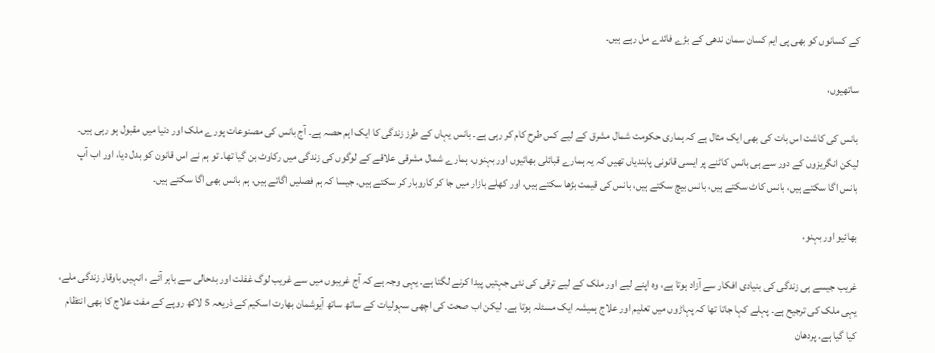کے کسانوں کو بھی پی ایم کسان سمان ندھی کے بڑے فائدے مل رہے ہیں۔

ساتھیوں،

بانس کی کاشت اس بات کی بھی ایک مثال ہے کہ ہماری حکومت شمال مشرق کے لیے کس طرح کام کر رہی ہے۔ بانس یہاں کے طرز زندگی کا ایک اہم حصہ ہے۔ آج بانس کی مصنوعات پورے ملک اور دنیا میں مقبول ہو رہی ہیں۔ لیکن انگریزوں کے دور سے ہی بانس کاٹنے پر ایسی قانونی پابندیاں تھیں کہ یہ ہمارے قبائلی بھائیوں اور بہنوں، ہمارے شمال مشرقی علاقے کے لوگوں کی زندگی میں رکاوٹ بن گیا تھا۔ تو ہم نے اس قانون کو بدل دیا، اور اب آپ بانس اگا سکتے ہیں، بانس کاٹ سکتے ہیں، بانس بیچ سکتے ہیں، بانس کی قیمت بڑھا سکتے ہیں، اور کھلے بازار میں جا کر کاروبار کر سکتے ہیں۔ جیسا کہ ہم فصلیں اگاتے ہیں، ہم بانس بھی اگا سکتے ہیں۔

بھائیو اور بہنو،

غریب جیسے ہی زندگی کی بنیادی افکار سے آزاد ہوتا ہے، وہ اپنے لیے اور ملک کے لیے ترقی کی نئی جہتیں پیدا کرنے لگتا ہے۔ یہی وجہ ہے کہ آج غریبوں میں سے غریب لوگ غفلت اور بدحالی سے باہر آئے ، انہیں باوقار زندگی ملے، یہی ملک کی ترجیح ہے۔ پہلے کہا جاتا تھا کہ پہاڑوں میں تعلیم اور علاج ہمیشہ ایک مسئلہ ہوتا ہے۔ لیکن اب صحت کی اچھی سہولیات کے ساتھ ساتھ آیوشمان بھارت اسکیم کے ذریعہ 5 لاکھ روپے کے مفت علاج کا بھی انتظام کیا گیا ہے۔ پردھان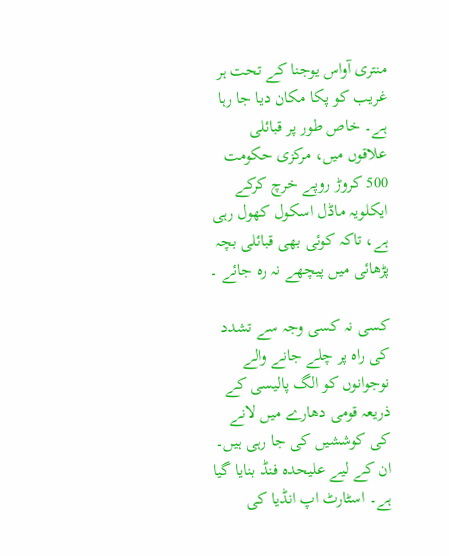منتری آواس یوجنا کے تحت ہر غریب کو پکا مکان دیا جا رہا ہے۔ خاص طور پر قبائلی علاقوں میں، مرکزی حکومت 500 کروڑ روپے خرچ کرکے ایکلویہ ماڈل اسکول کھول رہی ہے، تاکہ کوئی بھی قبائلی بچہ پڑھائی میں پیچھے نہ رہ جائے ۔

کسی نہ کسی وجہ سے تشدد کی راہ پر چلے جانے والے نوجوانوں کو الگ پالیسی کے ذریعہ قومی دھارے میں لانے کی کوششیں کی جا رہی ہیں۔ ان کے لیے علیحدہ فنڈ بنایا گیا ہے۔ اسٹارٹ اپ انڈیا کی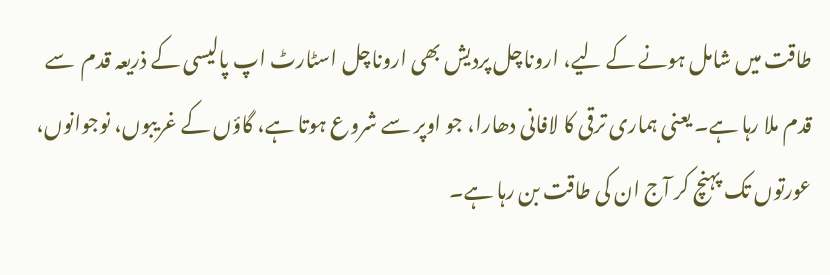طاقت میں شامل ہونے کے لیے، اروناچل پردیش بھی اروناچل اسٹارٹ اپ پالیسی کے ذریعہ قدم  سے  قدم ملا رہا ہے۔ یعنی ہماری ترقی کا لافانی دھارا، جو اوپر سے شروع ہوتا ہے، گاؤں کے غریبوں، نوجوانوں، عورتوں تک پہنچ کر آج ان کی طاقت بن رہا ہے۔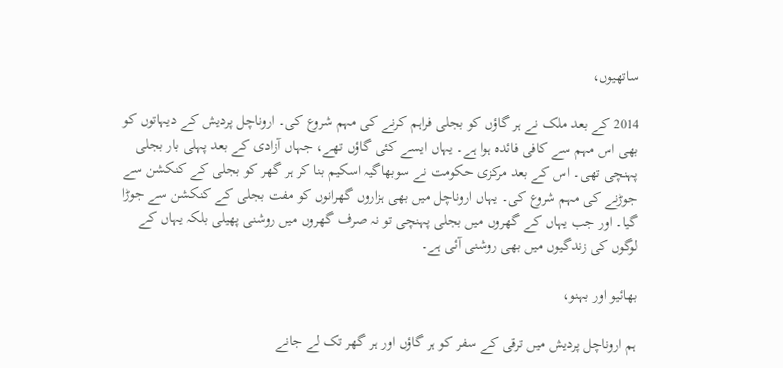ساتھیوں،

2014 کے بعد ملک نے ہر گاؤں کو بجلی فراہم کرنے کی مہم شروع کی۔ اروناچل پردیش کے دیہاتوں کو بھی اس مہم سے کافی فائدہ ہوا ہے۔ یہاں ایسے کئی گاؤں تھے، جہاں آزادی کے بعد پہلی بار بجلی پہنچی تھی۔ اس کے بعد مرکزی حکومت نے سوبھاگیہ اسکیم بنا کر ہر گھر کو بجلی کے کنکشن سے جوڑنے کی مہم شروع کی۔ یہاں اروناچل میں بھی ہزاروں گھرانوں کو مفت بجلی کے کنکشن سے جوڑا گیا۔ اور جب یہاں کے گھروں میں بجلی پہنچی تو نہ صرف گھروں میں روشنی پھیلی بلکہ یہاں کے لوگوں کی زندگیوں میں بھی روشنی آئی ہے۔

بھائیو اور بہنو،

ہم اروناچل پردیش میں ترقی کے سفر کو ہر گاؤں اور ہر گھر تک لے جانے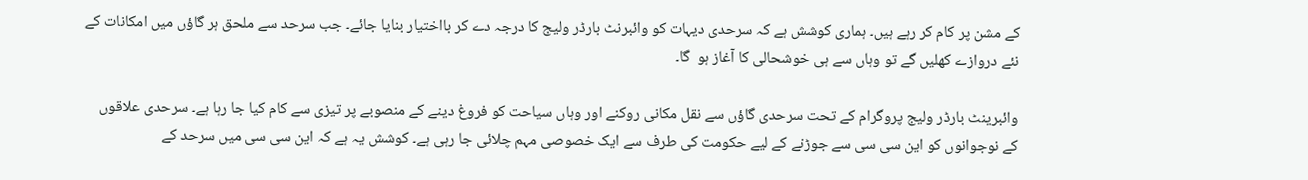کے مشن پر کام کر رہے ہیں۔ ہماری کوشش ہے کہ سرحدی دیہات کو وائبرنٹ بارڈر ولیج کا درجہ دے کر بااختیار بنایا جائے۔ جب سرحد سے ملحق ہر گاؤں میں امکانات کے نئے دروازے کھلیں گے تو وہاں سے ہی خوشحالی کا آغاز ہو  گا۔

وائبرینٹ بارڈر ولیج پروگرام کے تحت سرحدی گاؤں سے نقل مکانی روکنے اور وہاں سیاحت کو فروغ دینے کے منصوبے پر تیزی سے کام کیا جا رہا ہے۔ سرحدی علاقوں کے نوجوانوں کو این سی سی سے جوڑنے کے لیے حکومت کی طرف سے ایک خصوصی مہم چلائی جا رہی ہے۔ کوشش یہ ہے کہ این سی سی میں سرحد کے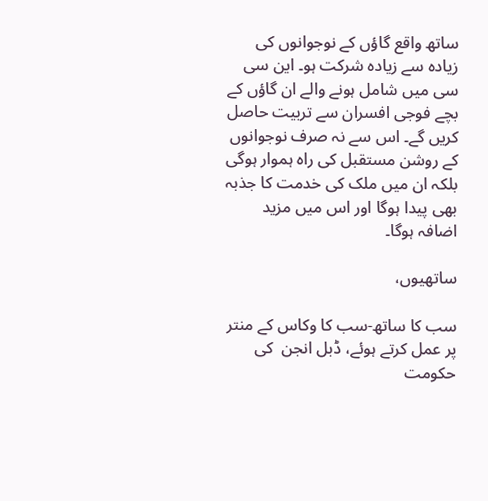ساتھ واقع گاؤں کے نوجوانوں کی زیادہ سے زیادہ شرکت ہو۔ این سی سی میں شامل ہونے والے ان گاؤں کے بچے فوجی افسران سے تربیت حاصل کریں گے۔ اس سے نہ صرف نوجوانوں کے روشن مستقبل کی راہ ہموار ہوگی بلکہ ان میں ملک کی خدمت کا جذبہ بھی پیدا ہوگا اور اس میں مزید اضافہ ہوگا۔

ساتھیوں،

سب کا ساتھ-سب کا وکاس کے منتر پر عمل کرتے ہوئے، ڈبل انجن  کی  حکومت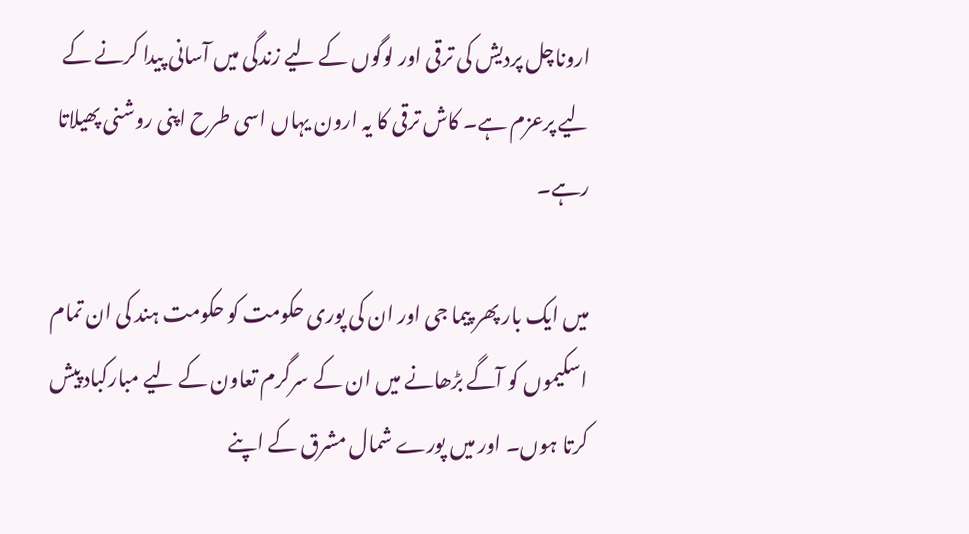اروناچل پردیش کی ترقی اور لوگوں کے لیے زندگی میں آسانی پیدا کرنے کے لیے پرعزم ہے۔ کاش ترقی کا یہ ارون یہاں اسی طرح اپنی روشنی پھیلاتا رہے۔

میں ایک بار پھر پیما جی اور ان کی پوری حکومت کو حکومت ہند کی ان تمام اسکیموں کو آگے بڑھانے میں ان کے سرگرم تعاون کے لیے مبارکباد پیش کرتا ہوں۔ اور میں پورے شمال مشرق کے اپنے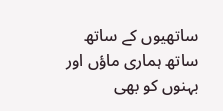ساتھیوں کے ساتھ ساتھ ہماری ماؤں اور بہنوں کو بھی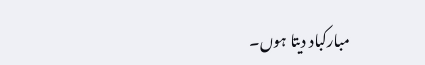مبارکباد دیتا ہوں۔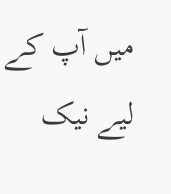میں آپ کے لیے نیک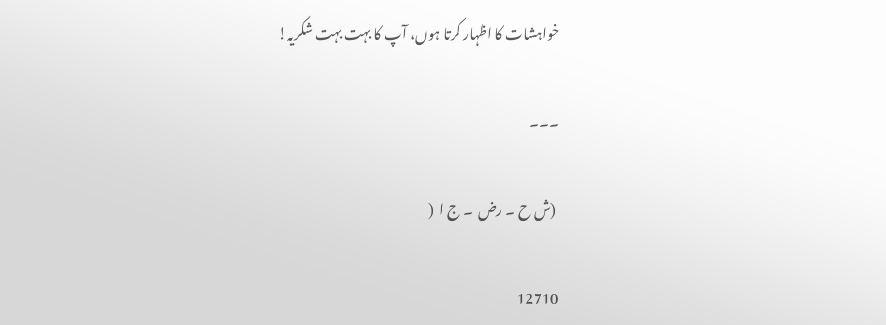خواہشات کا اظہار کرتا ہوں، آپ کا بہت بہت شکریہ!

۔۔۔

 (ش ح ۔ رض  ۔ ج ا  (

12710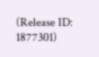(Release ID: 1877301)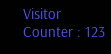Visitor Counter : 123